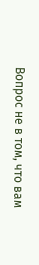Вопрос не в том, что вам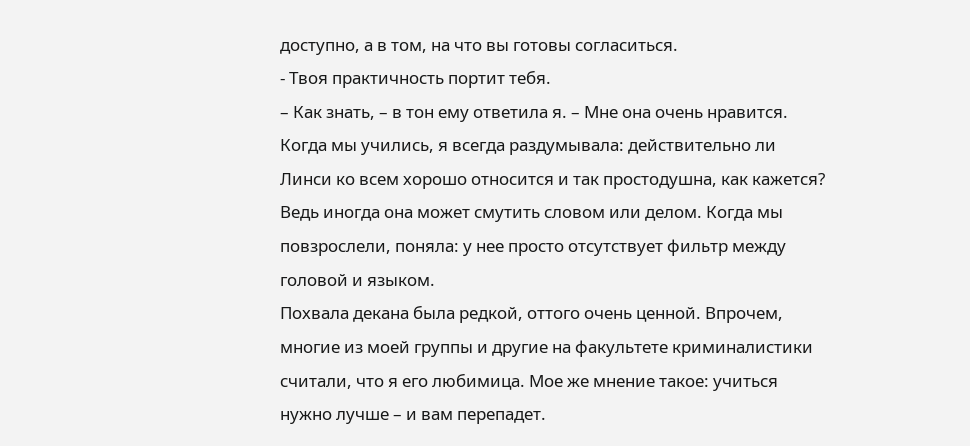доступно, а в том, на что вы готовы согласиться.
- Твоя практичность портит тебя.
– Как знать, – в тон ему ответила я. – Мне она очень нравится.
Когда мы учились, я всегда раздумывала: действительно ли Линси ко всем хорошо относится и так простодушна, как кажется? Ведь иногда она может смутить словом или делом. Когда мы повзрослели, поняла: у нее просто отсутствует фильтр между головой и языком.
Похвала декана была редкой, оттого очень ценной. Впрочем, многие из моей группы и другие на факультете криминалистики считали, что я его любимица. Мое же мнение такое: учиться нужно лучше – и вам перепадет.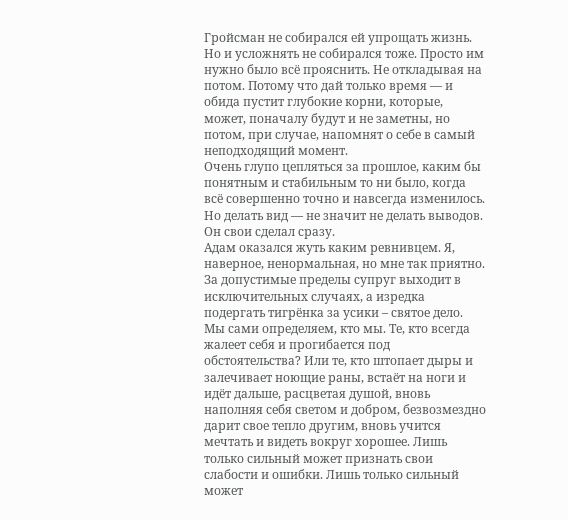Гройсман не собирался ей упрощать жизнь. Но и усложнять не собирался тоже. Просто им нужно было всё прояснить. Не откладывая на потом. Потому что дай только время — и обида пустит глубокие корни, которые, может, поначалу будут и не заметны, но потом, при случае, напомнят о себе в самый неподходящий момент.
Очень глупо цепляться за прошлое, каким бы понятным и стабильным то ни было, когда всё совершенно точно и навсегда изменилось.
Но делать вид — не значит не делать выводов. Он свои сделал сразу.
Адам оказался жуть каким ревнивцем. Я, наверное, ненормальная, но мне так приятно. За допустимые пределы супруг выходит в исключительных случаях, а изредка подергать тигрёнка за усики – святое дело.
Мы сами определяем, кто мы. Те, кто всегда жалеет себя и прогибается под обстоятельства? Или те, кто штопает дыры и залечивает ноющие раны, встаёт на ноги и идёт дальше, расцветая душой, вновь наполняя себя светом и добром, безвозмездно дарит свое тепло другим, вновь учится мечтать и видеть вокруг хорошее. Лишь только сильный может признать свои слабости и ошибки. Лишь только сильный может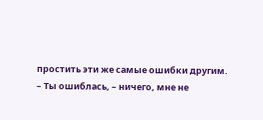простить эти же самые ошибки другим.
– Ты ошиблась, – ничего, мне не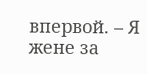впервой. – Я жене за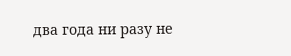два года ни разу не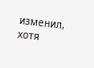изменил, хотя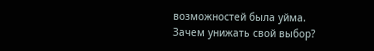возможностей была уйма. Зачем унижать свой выбор?